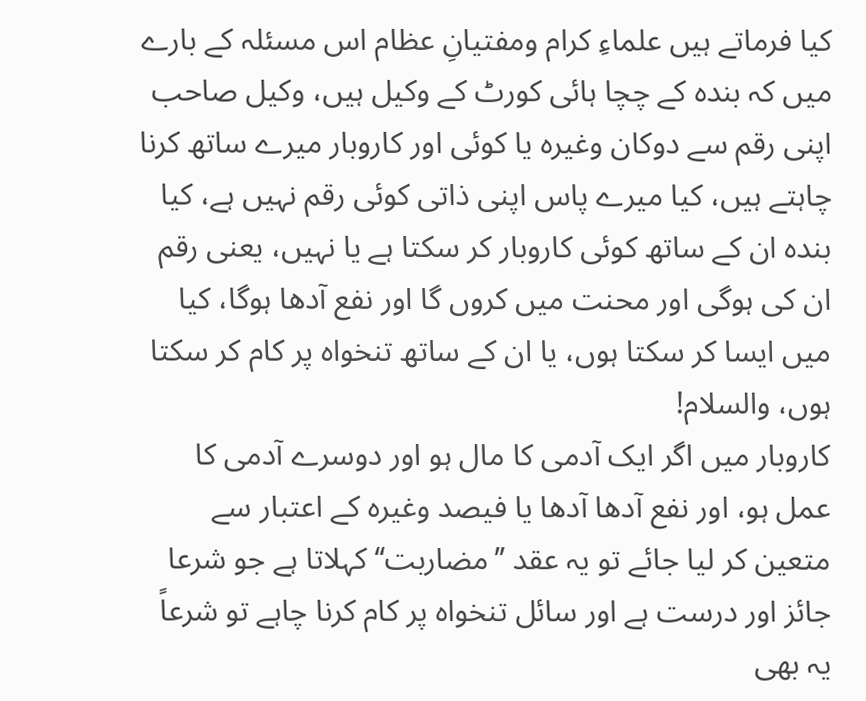کیا فرماتے ہیں علماءِ کرام ومفتیانِ عظام اس مسئلہ کے بارے میں کہ بندہ کے چچا ہائی کورٹ کے وکیل ہیں، وکیل صاحب اپنی رقم سے دوکان وغیرہ یا کوئی اور کاروبار میرے ساتھ کرنا چاہتے ہیں، کیا میرے پاس اپنی ذاتی کوئی رقم نہیں ہے، کیا بندہ ان کے ساتھ کوئی کاروبار کر سکتا ہے یا نہیں، یعنی رقم ان کی ہوگی اور محنت میں کروں گا اور نفع آدھا ہوگا، کیا میں ایسا کر سکتا ہوں، یا ان کے ساتھ تنخواہ پر کام کر سکتا ہوں، والسلام!
کاروبار میں اگر ایک آدمی کا مال ہو اور دوسرے آدمی کا عمل ہو، اور نفع آدھا آدھا یا فیصد وغیرہ کے اعتبار سے متعین کر لیا جائے تو یہ عقد ’’مضاربت‘‘ کہلاتا ہے جو شرعا جائز اور درست ہے اور سائل تنخواہ پر کام کرنا چاہے تو شرعاً یہ بھی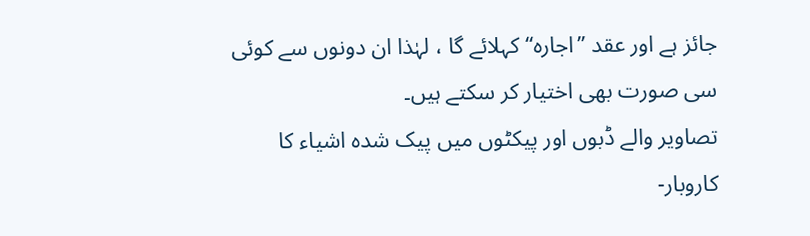جائز ہے اور عقد ’’اجارہ‘‘ کہلائے گا ، لہٰذا ان دونوں سے کوئی سی صورت بھی اختیار کر سکتے ہیں۔
تصاویر والے ڈبوں اور پیکٹوں میں پیک شدہ اشیاء کا کاروبار-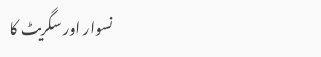نسوار اور سگریٹ کا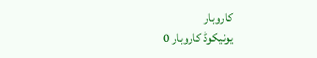کاروبار
یونیکوڈ کاروبار 0